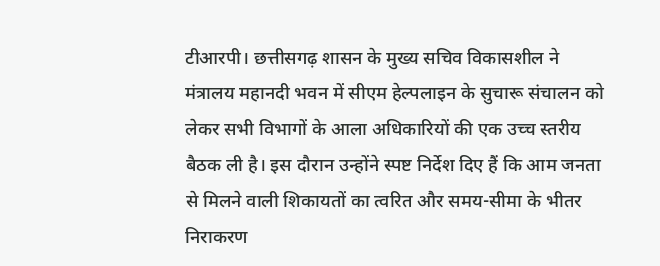टीआरपी। छत्तीसगढ़ शासन के मुख्य सचिव विकासशील ने मंत्रालय महानदी भवन में सीएम हेल्पलाइन के सुचारू संचालन को लेकर सभी विभागों के आला अधिकारियों की एक उच्च स्तरीय बैठक ली है। इस दौरान उन्होंने स्पष्ट निर्देश दिए हैं कि आम जनता से मिलने वाली शिकायतों का त्वरित और समय-सीमा के भीतर निराकरण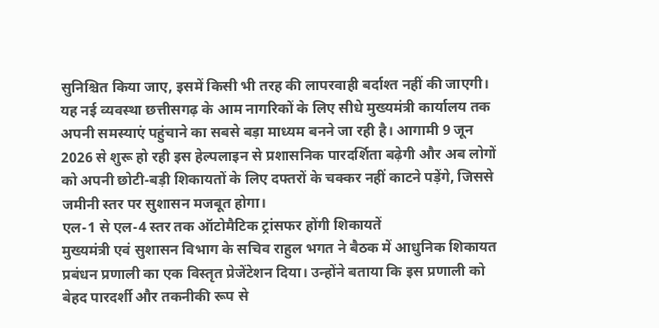सुनिश्चित किया जाए, इसमें किसी भी तरह की लापरवाही बर्दाश्त नहीं की जाएगी।
यह नई व्यवस्था छत्तीसगढ़ के आम नागरिकों के लिए सीधे मुख्यमंत्री कार्यालय तक अपनी समस्याएं पहुंचाने का सबसे बड़ा माध्यम बनने जा रही है। आगामी 9 जून 2026 से शुरू हो रही इस हेल्पलाइन से प्रशासनिक पारदर्शिता बढ़ेगी और अब लोगों को अपनी छोटी-बड़ी शिकायतों के लिए दफ्तरों के चक्कर नहीं काटने पड़ेंगे, जिससे जमीनी स्तर पर सुशासन मजबूत होगा।
एल-1 से एल-4 स्तर तक ऑटोमैटिक ट्रांसफर होंगी शिकायतें
मुख्यमंत्री एवं सुशासन विभाग के सचिव राहुल भगत ने बैठक में आधुनिक शिकायत प्रबंधन प्रणाली का एक विस्तृत प्रेजेंटेशन दिया। उन्होंने बताया कि इस प्रणाली को बेहद पारदर्शी और तकनीकी रूप से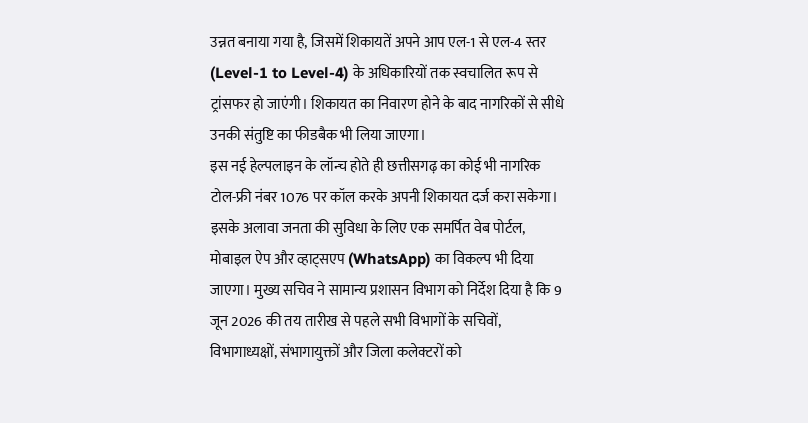उन्नत बनाया गया है, जिसमें शिकायतें अपने आप एल-1 से एल-4 स्तर (Level-1 to Level-4) के अधिकारियों तक स्वचालित रूप से ट्रांसफर हो जाएंगी। शिकायत का निवारण होने के बाद नागरिकों से सीधे उनकी संतुष्टि का फीडबैक भी लिया जाएगा।
इस नई हेल्पलाइन के लॉन्च होते ही छत्तीसगढ़ का कोई भी नागरिक टोल-फ्री नंबर 1076 पर कॉल करके अपनी शिकायत दर्ज करा सकेगा। इसके अलावा जनता की सुविधा के लिए एक समर्पित वेब पोर्टल, मोबाइल ऐप और व्हाट्सएप (WhatsApp) का विकल्प भी दिया जाएगा। मुख्य सचिव ने सामान्य प्रशासन विभाग को निर्देश दिया है कि 9 जून 2026 की तय तारीख से पहले सभी विभागों के सचिवों, विभागाध्यक्षों, संभागायुक्तों और जिला कलेक्टरों को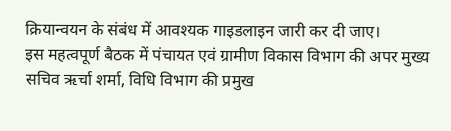क्रियान्वयन के संबंध में आवश्यक गाइडलाइन जारी कर दी जाए।
इस महत्वपूर्ण बैठक में पंचायत एवं ग्रामीण विकास विभाग की अपर मुख्य सचिव ऋर्चा शर्मा, विधि विभाग की प्रमुख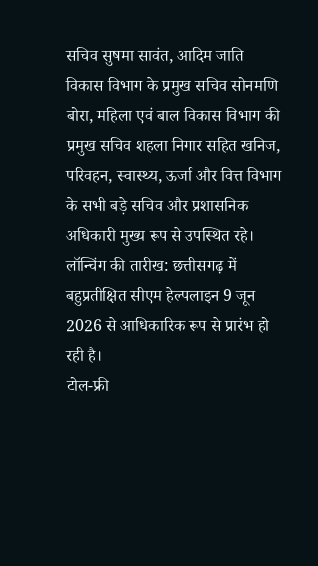सचिव सुषमा सावंत, आदिम जाति विकास विभाग के प्रमुख सचिव सोनमणि बोरा, महिला एवं बाल विकास विभाग की प्रमुख सचिव शहला निगार सहित खनिज, परिवहन, स्वास्थ्य, ऊर्जा और वित्त विभाग के सभी बड़े सचिव और प्रशासनिक अधिकारी मुख्य रूप से उपस्थित रहे।
लॉन्चिंग की तारीख: छत्तीसगढ़ में बहुप्रतीक्षित सीएम हेल्पलाइन 9 जून 2026 से आधिकारिक रूप से प्रारंभ हो रही है।
टोल-फ्री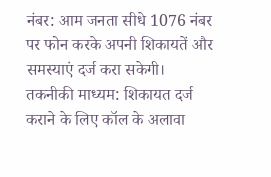नंबर: आम जनता सीधे 1076 नंबर पर फोन करके अपनी शिकायतें और समस्याएं दर्ज करा सकेगी।
तकनीकी माध्यम: शिकायत दर्ज कराने के लिए कॉल के अलावा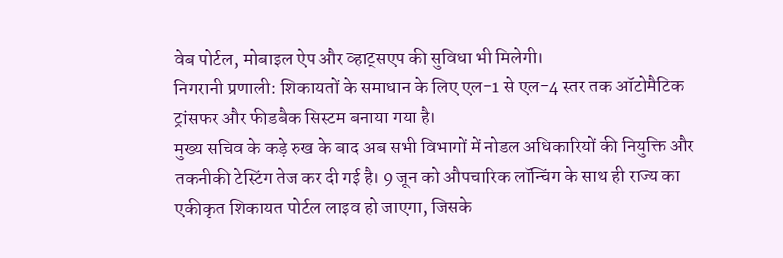वेब पोर्टल, मोबाइल ऐप और व्हाट्सएप की सुविधा भी मिलेगी।
निगरानी प्रणाली: शिकायतों के समाधान के लिए एल-1 से एल-4 स्तर तक ऑटोमैटिक ट्रांसफर और फीडबैक सिस्टम बनाया गया है।
मुख्य सचिव के कड़े रुख के बाद अब सभी विभागों में नोडल अधिकारियों की नियुक्ति और तकनीकी टेस्टिंग तेज कर दी गई है। 9 जून को औपचारिक लॉन्चिंग के साथ ही राज्य का एकीकृत शिकायत पोर्टल लाइव हो जाएगा, जिसके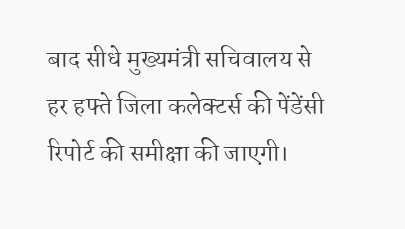बाद सीधे मुख्यमंत्री सचिवालय से हर हफ्ते जिला कलेक्टर्स की पेंडेंसी रिपोर्ट की समीक्षा की जाएगी।